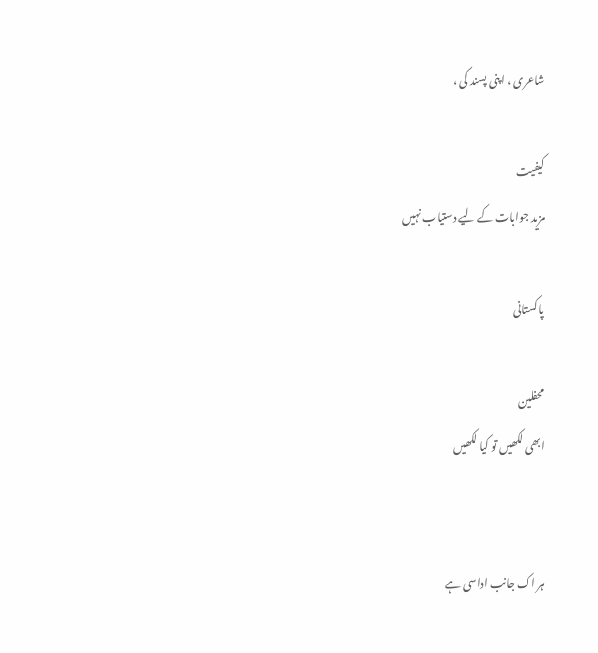شاعری ، اپنی پسند کی ،

کیفیت
مزید جوابات کے لیے دستیاب نہیں

پاکستانی

محفلین
ابھی لکھیں تو کیا لکھیں


ہر اک جانب اداسی ہے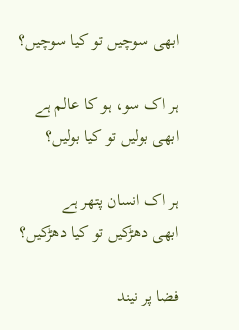ابھی سوچیں تو کیا سوچیں؟

ہر اک سو، ہو کا عالم ہے
ابھی بولیں تو کیا بولیں؟

ہر اک انسان پتھر ہے
ابھی دھڑکیں تو کیا دھڑکیں؟

فضا پر نیند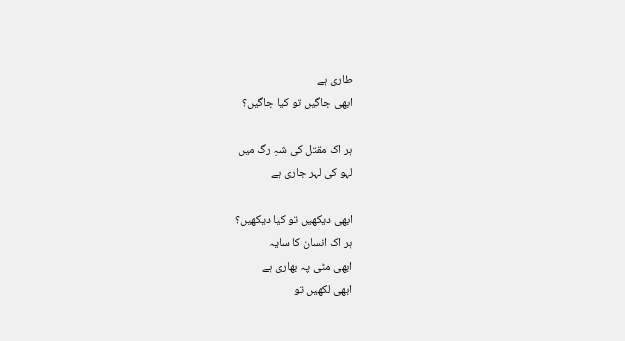طاری ہے
ابھی جاگیں تو کیا جاگیں؟

ہر اک مقتل کی شہِ رگ میں
لہو کی لہر جاری ہے

ابھی دیکھیں تو کیا دیکھیں؟
ہر اک انسان کا سایہ
ابھی مٹی پہ بھاری ہے
ابھی لکھیں تو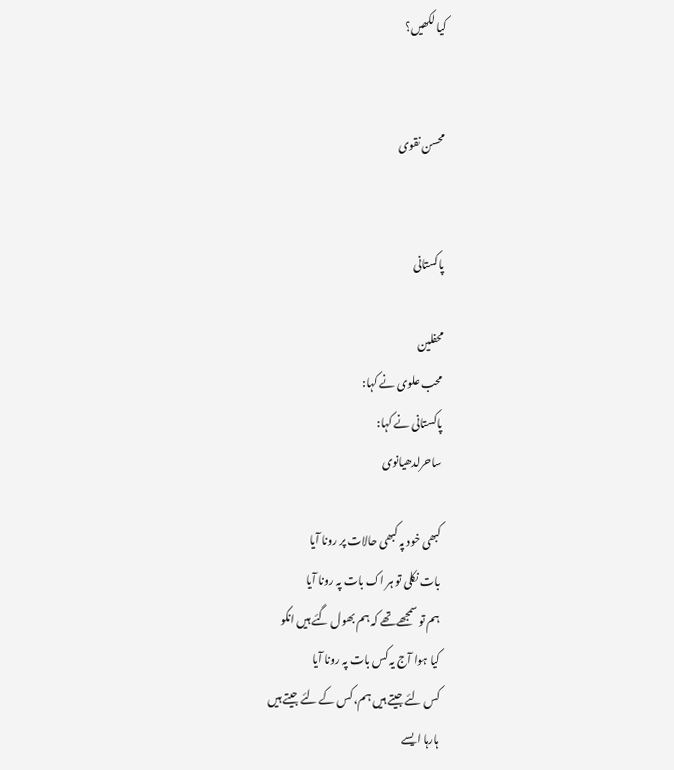کیا لکھیں؟


محسن نقوی


پاکستانی

محفلین
محب علوی نے کہا:
پاکستانی نے کہا:
ساحرلدھیانوی

کبھی خود پہ کبھی حالات پر رونا آیا
بات نکلی تو ہر اک بات پہ رونا آیا
ہم تو سمجھے تھے کہ ہم بھول گئے ہیں انکو
کیا ہوا آج یہ کس بات پہ رونا آیا
کس لئے جیتے ہیں ہم، کس کے لئے جیتے ہیں
ہارہا ایسے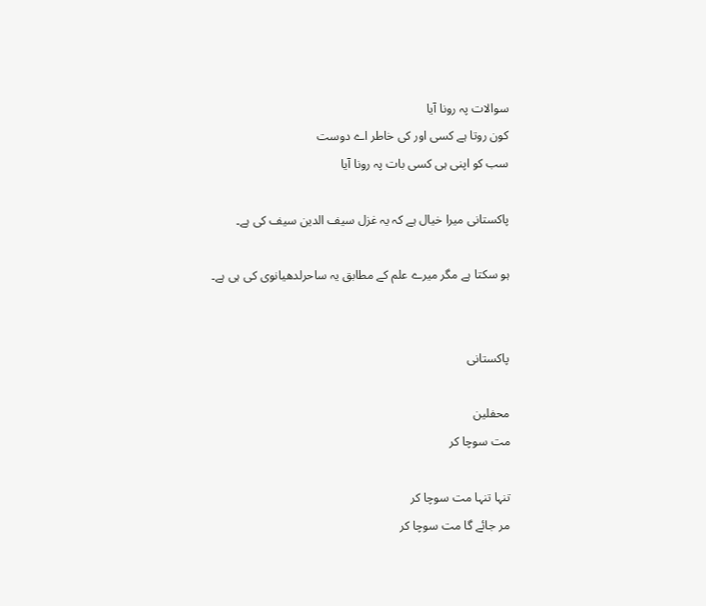سوالات پہ رونا آیا
کون روتا ہے کسی اور کی خاطر اے دوست
سب کو اپنی ہی کسی بات پہ رونا آیا

پاکستانی میرا خیال ہے کہ یہ غزل سیف الدین سیف کی ہے۔

ہو سکتا ہے مگر میرے علم کے مطابق یہ ساحرلدھیانوی کی ہی ہے۔


پاکستانی

محفلین
مت سوچا کر

تنہا تنہا مت سوچا کر
مر جائے گا مت سوچا کر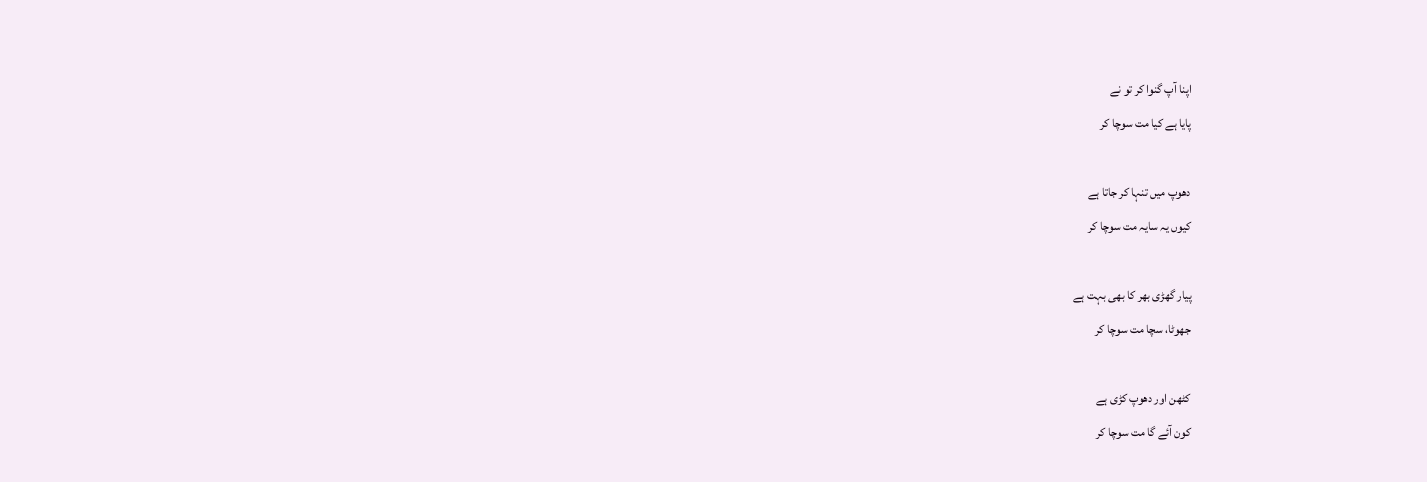اپنا آپ گنوا کر تو نے
پایا ہے کیا مت سوچا کر

دھوپ میں تنہا کر جاتا ہے
کیوں یہ سایہ مت سوچا کر

پیار گھڑی بھر کا بھی بہت ہے
جھوٹا، سچا مت سوچا کر

کٹھن اور دھوپ کڑی ہے
کون آئے گا مت سوچا کر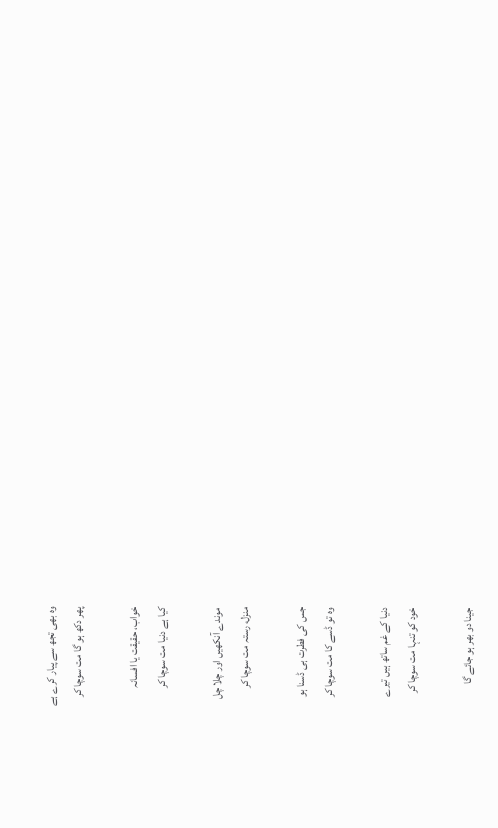وہ بھی تجھ سے پیار کرے ہے
پھر دکھ ہو گا مت سوچا کر

خواب، حقیقت یا افسانہ
کیا ہے دنیا مت سوچا کر

موندے آنکھیں اور چلا چل
منزل، رستہ مت سوچا کر

جس کی فطرت ہی ڈسنا ہو
وہ تو ڈسے کا مت سوچا کر

دنیا کے غم ساتھ ہیں تیرے
خود کو تنہا مت سوچا کر

جینا دو بھر ہو جائے گا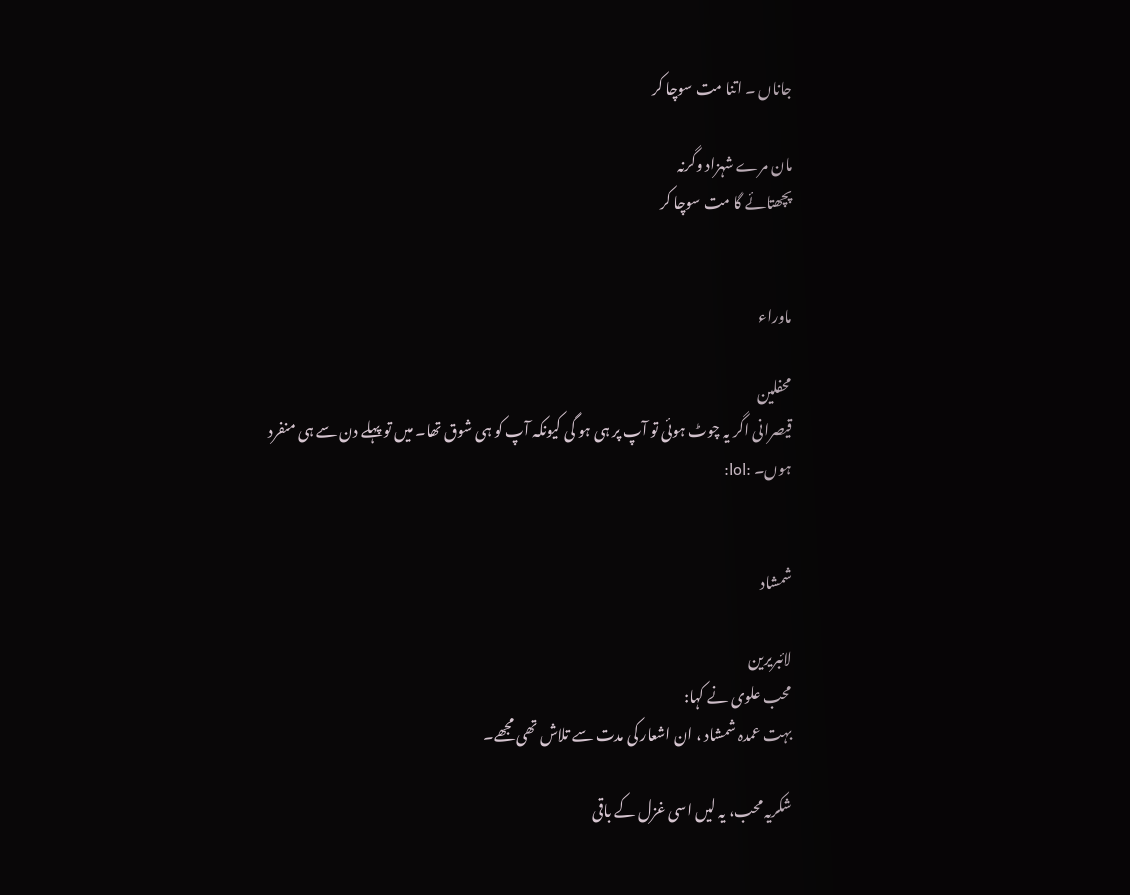جاناں ۔ اتنا مت سوچا کر

مان مرے شہزاد وگرنہ
پچھتائے گا مت سوچا کر


ماوراء

محفلین
قیصرانی اگر یہ چوٹ ہوئی تو آپ پر ہی ہو گی کیونکہ آپ کو ہی شوق تھا۔ میں تو پہلے دن سے ہی منفرد ہوں۔ :lol:


شمشاد

لائبریرین
محب علوی نے کہا:
بہت عمدہ شمشاد ، ان اشعار کی مدت سے تلاش تھی مجھے۔

شکریہ محب، یہ لیں اسی غزل کے باقی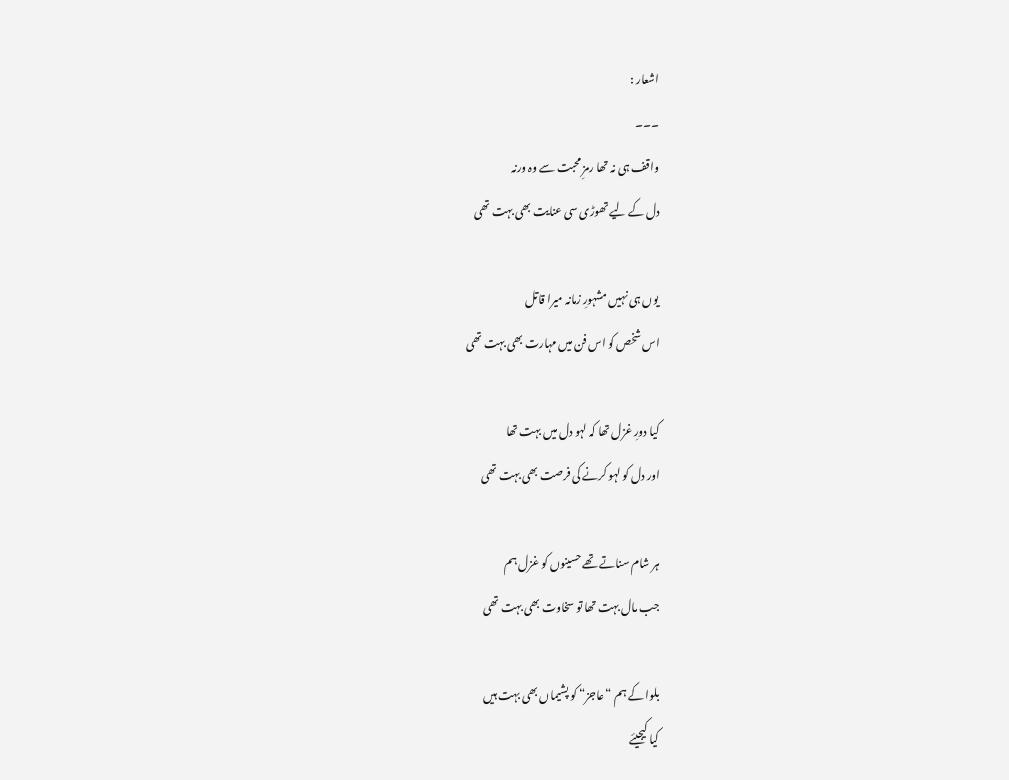اشعار :
۔۔۔
واقف ہی نہ تھا رمزِ محبت سے وہ ورنہ
دل کے لیے تھوڑی سی عنایت بھی بہت تھی

یوں ہی نہیں مشہورِ زمانہ میرا قاتل
اس شخص کو اس فن میں مہارت بھی بہت تھی

کیا دورِ غزل تھا کہ لہو دل میں بہت تھا
اور دل کو لہو کرنے کی فرصت بھی بہت تھی

ہر شام سناتے تھے حسینوں کو غزل ہم
جب مال بہت تھا تو سخاوت بھی بہت تھی

بلوا کے ہم “عاجز“ کو پشیماں بھی بہت ہیں
کیا کیجیئے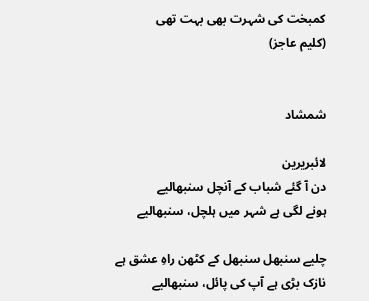کمبخت کی شہرت بھی بہت تھی
(کلیم عاجز)


شمشاد

لائبریرین
دن آ گئے شباب کے آنچل سنبھالیے
ہونے لگی ہے شہر میں ہلچل، سنبھالیے

چلیے سنبھل سنبھل کے کٹھن راہِ عشق ہے
نازک بڑی ہے آپ کی پائل، سنبھالیے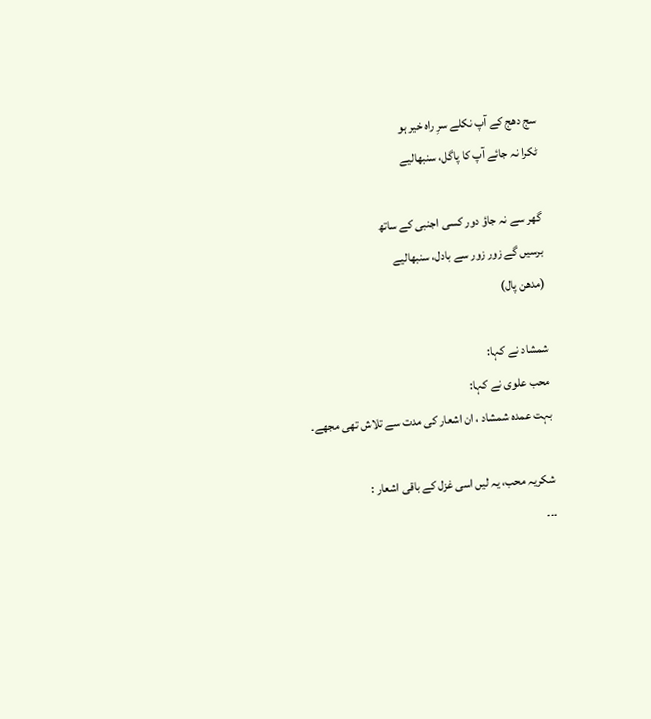سج دھج کے آپ نکلے سرِ راہ خیر ہو
ٹکرا نہ جائے آپ کا پاگل، سنبھالیے

گھر سے نہ جاؤ دور کسی اجنبی کے ساتھ
برسیں گے زور زور سے بادل، سنبھالیے
(مدھن پال)

شمشاد نے کہا:
محب علوی نے کہا:
بہت عمدہ شمشاد ، ان اشعار کی مدت سے تلاش تھی مجھے۔

شکریہ محب، یہ لیں اسی غزل کے باقی اشعار :
۔۔۔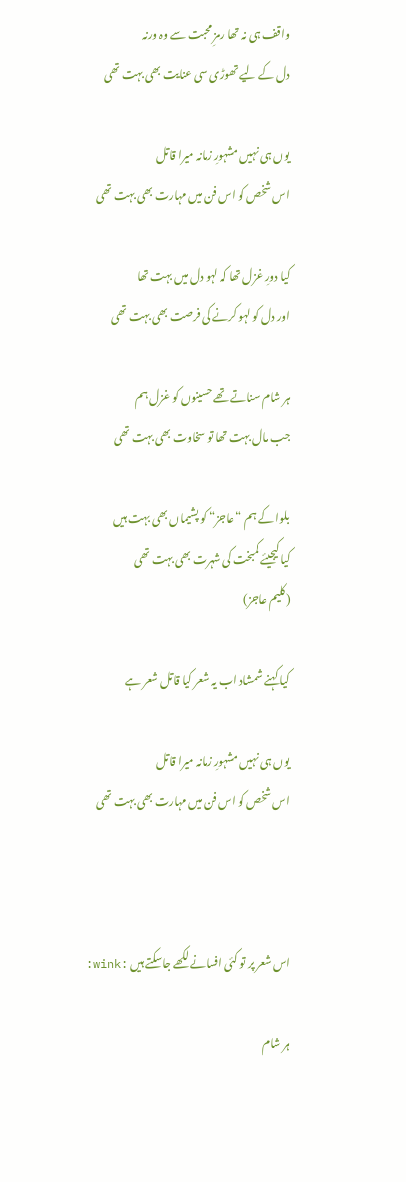واقف ہی نہ تھا رمزِ محبت سے وہ ورنہ
دل کے لیے تھوڑی سی عنایت بھی بہت تھی

یوں ہی نہیں مشہورِ زمانہ میرا قاتل
اس شخص کو اس فن میں مہارت بھی بہت تھی

کیا دورِ غزل تھا کہ لہو دل میں بہت تھا
اور دل کو لہو کرنے کی فرصت بھی بہت تھی

ہر شام سناتے تھے حسینوں کو غزل ہم
جب مال بہت تھا تو سخاوت بھی بہت تھی

بلوا کے ہم “عاجز“ کو پشیماں بھی بہت ہیں
کیا کیجیئے کمبخت کی شہرت بھی بہت تھی
(کلیم عاجز)

کیا کہنے شمشاد اب یہ شعر کیا قاتل شعر ہے

یوں ہی نہیں مشہورِ زمانہ میرا قاتل
اس شخص کو اس فن میں مہارت بھی بہت تھی



اس شعر پر تو کئی افسانے لکھے جاسکتے ہیں :wink:

ہر شام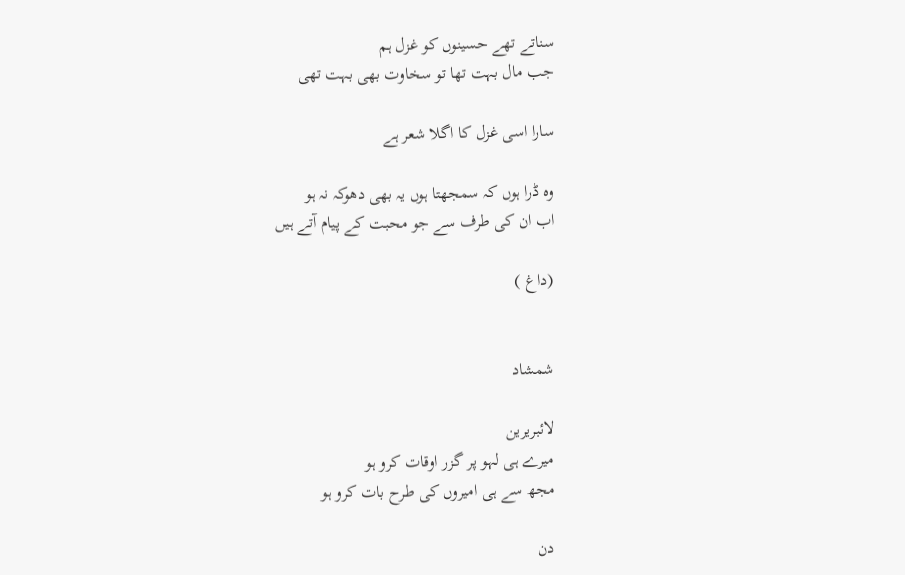سناتے تھے حسینوں کو غزل ہم
جب مال بہت تھا تو سخاوت بھی بہت تھی

سارا اسی غزل کا اگلا شعر ہے

وہ ڈرا ہوں کہ سمجھتا ہوں یہ بھی دھوکہ نہ ہو
اب ان کی طرف سے جو محبت کے پیام آتے ہیں

(داغ )


شمشاد

لائبریرین
میرے ہی لہو پر گزر اوقات کرو ہو
مجھ سے ہی امیروں کی طرح بات کرو ہو

دن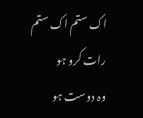اک ستم اک ستم رات کرو ہو
وہ دوست ہو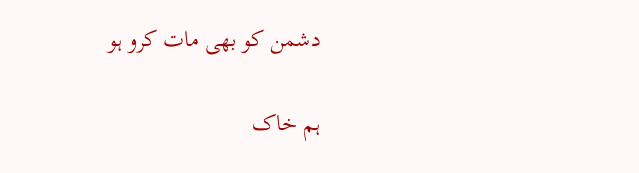دشمن کو بھی مات کرو ہو

ہم خاک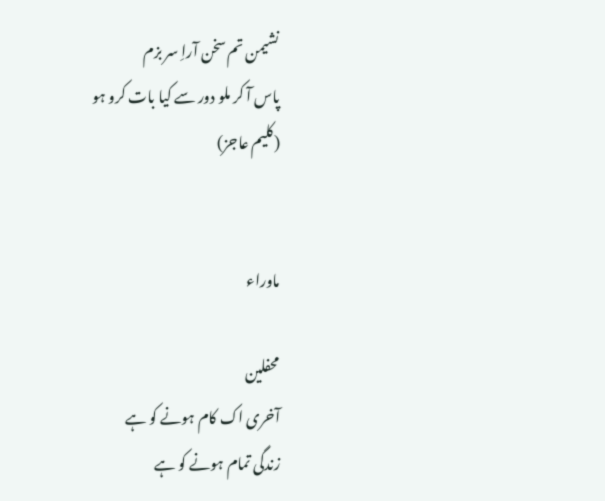نشیمن تم سخن آراِ سر بزم
پاس آ کر ملو دور سے کیا بات کرو ہو
(کلیم عاجز)


ماوراء

محفلین
آخری اک کام ہونے کو ہے
زندگی تمام ہونے کو ہے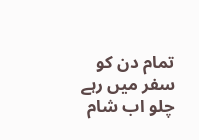تمام دن کو سفر میں رہے
چلو اب شام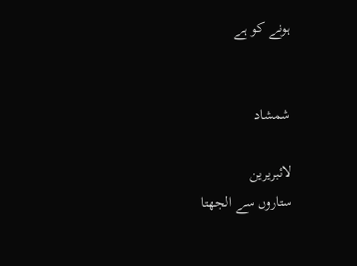ہونے کو ہے


شمشاد

لائبریرین
ستاروں سے الجھتا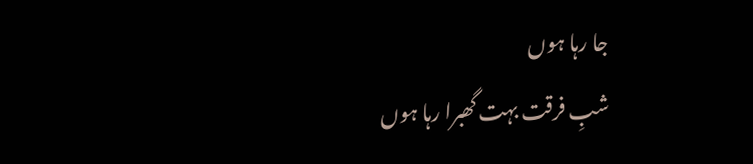جا رہا ہوں
شبِ فرقت بہت گھبرا رہا ہوں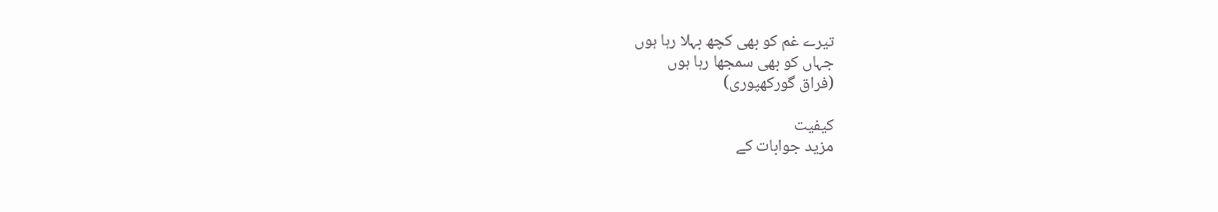تیرے غم کو بھی کچھ بہلا رہا ہوں
جہاں کو بھی سمجھا رہا ہوں
(فراق گورکھپوری)

کیفیت
مزید جوابات کے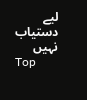لیے دستیاب نہیں
Top